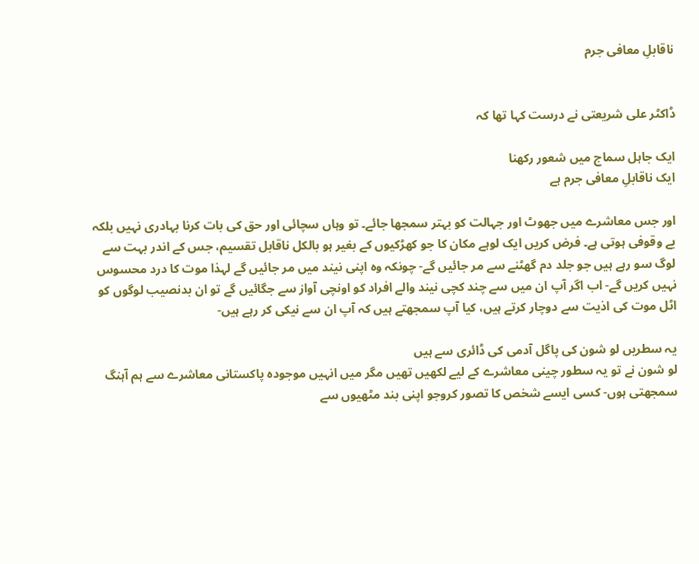ناقابلِ معافی جرم


ڈاکٹر علی شریعتی نے درست کہا تھا کہ

ایک جاہل سماج میں شعور رکھنا
ایک ناقابلِ معافی جرم ہے

اور جس معاشرے میں جھوٹ اور جہالت کو بہتر سمجھا جائے۔ تو وہاں سچائی اور حق کی بات کرنا بہادری نہیں بلکہ بے وقوفی ہوتی ہے۔ فرض کریں ایک لوہے مکان کا جو کھڑکیوں کے بغیر ہو بالکل ناقابل تقسیم، جس کے اندر بہت سے لوگ سو رہے ہیں جو جلد دم گھٹنے سے مر جائیں گے- چونکہ وہ اپنی نیند میں مر جائیں گے لہذا موت کا درد محسوس نہیں کریں گے- اب اگر آپ ان میں سے چند کچی نیند والے افراد کو اونچی آواز سے جگائیں گے تو ان بدنصیب لوگوں کو اٹل موت کی اذیت سے دوچار کرتے ہیں، کیا آپ سمجھتے ہیں کہ آپ ان سے نیکی کر رہے ہیں-

یہ سطریں لو شون کی پاگل آدمی کی ڈائری سے ہیں
لو شون نے تو یہ سطور چینی معاشرے کے لیے لکھیں تھیں مگر میں انہیں موجودہ پاکستانی معاشرے سے ہم آہنگ سمجھتی ہوں- کسی ایسے شخص کا تصور کروجو اپنی بند مٹھیوں سے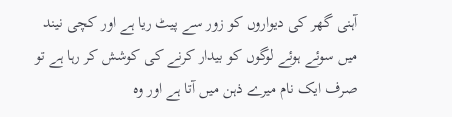آہنی گھر کی دیواروں کو زور سے پیٹ ریا ہے اور کچی نیند میں سوئے ہوئے لوگوں کو بیدار کرنے کی کوشش کر رہا ہے تو صرف ایک نام میرے ذہن میں آتا ہے اور وہ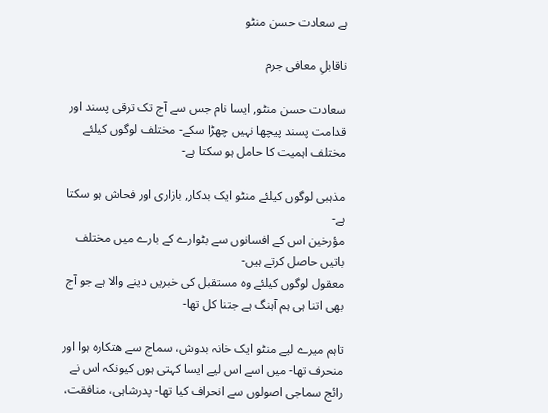ہے سعادت حسن منٹو

ناقابلِ معافی جرم

سعادت حسن منٹو, ایسا نام جس سے آج تک ترقی پسند اور قدامت پسند پیچھا نہیں چھڑا سکے- مختلف لوگوں کیلئے مختلف اہمیت کا حامل ہو سکتا ہے-

مذہبی لوگوں کیلئے منٹو ایک بدکار, بازاری اور فحاش ہو سکتا ہے-
مؤرخین اس کے افسانوں سے بٹوارے کے بارے میں مختلف باتیں حاصل کرتے ہیں-
معقول لوگوں کیلئے وہ مستقبل کی خبریں دینے والا ہے جو آج بھی اتنا ہی ہم آہنگ ہے جتنا کل تھا-

تاہم میرے لیے منٹو ایک خانہ بدوش، سماج سے ھتکارہ ہوا اور منحرف تھا- میں اسے اس لیے ایسا کہتی ہوں کیونکہ اس نے رائج سماجی اصولوں سے انحراف کیا تھا- پدرشاہی، منافقت،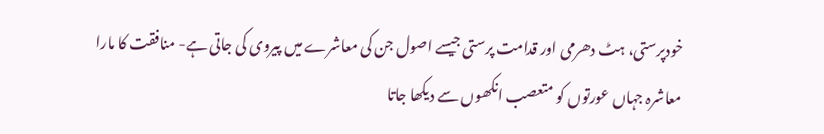خودپرستی، ہٹ دھرمی اور قدامت پرستی جیسے اصول جن کی معاشرے میں پیروی کی جاتی ہے- منافقت کا مارا معاشرہ جہاں عورتوں کو متعصب انکھوں سے دیکھا جاتا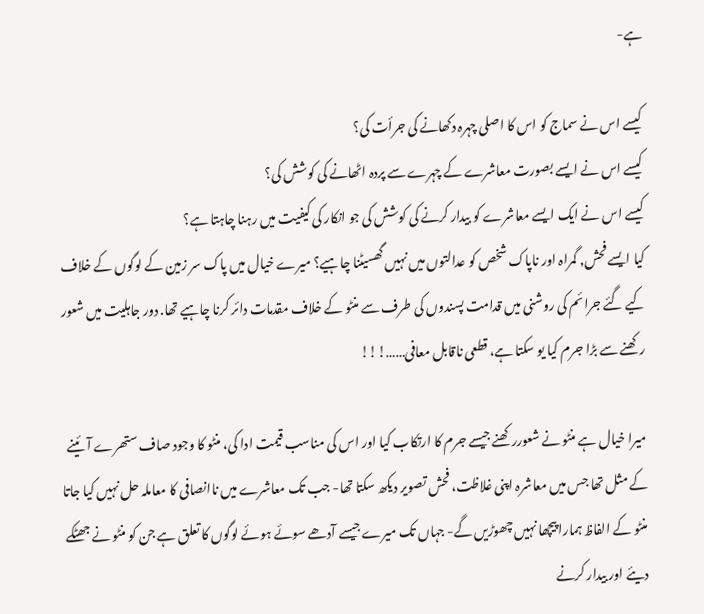ہے-

کیسے اس نے سماج کو اس کا اصلی چہرہ دکھانے کی جرأت کی؟
کیسے اس نے ایسے بصورت معاشرے کے چہرے سے پردہ اٹھانے کی کوشش کی؟
کیسے اس نے ایک ایسے معاشرے کو بیدار کرنے کی کوشش کی جو انکار کی کیفیت میں رہنا چاہتا ہے؟
کیا ایسے فحش, گمراہ اور ناپاک شخص کو عدالتوں میں نہیں گھسیٹنا چاہیے؟ میرے خیال میں پاک سر زمین کے لوگوں کے خلاف کیے گئے جرائم کی روشنی میں قدامت پسندوں کی طرف سے منٹو کے خلاف مقدمات دائر کرنا چاہیے تھا. دور جاہلیت میں شعور رکھنے سے بڑا جرم کیا یو سکتا ہے، قطعی ناقابل معافی……!!!

میرا خیال ہے منٹو نے شعوررکھنے جیسے جرم کا ارتکاب کیا اور اس کی مناسب قیمت ادا کی، منٹو کا وجود صاف ستھرے آئینے کے مثل تھا جس میں معاشرہ اپنی غلاظت، فحش تصویر دیکھ سکتا تھا- جب تک معاشرے میں ناانصافی کا معاملہ حل نہیں کیا جاتا منٹو کے الفاظ ہمارا پیچھا نہیں چھوڑیں گے- جہاں تک میرے جیسے آدھے سوئے ہوئے لوگوں کا تعلق ہے جن کو منٹو نے جھٹکے دیئے اور بیدار کرنے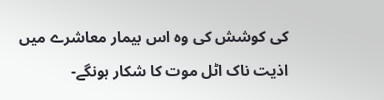کی کوشش کی وہ اس بیمار معاشرے میں اذیت ناک اٹل موت کا شکار ہونگے-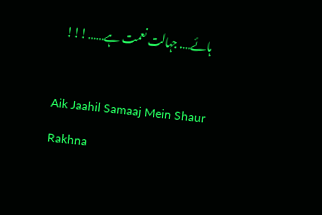ہائے…. جہالت نعمت ہے……!!!

Aik Jaahil Samaaj Mein Shaur Rakhna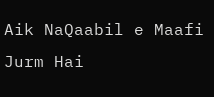Aik NaQaabil e Maafi Jurm Hai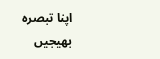اپنا تبصرہ بھیجیں